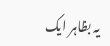یہ بظاہر ایک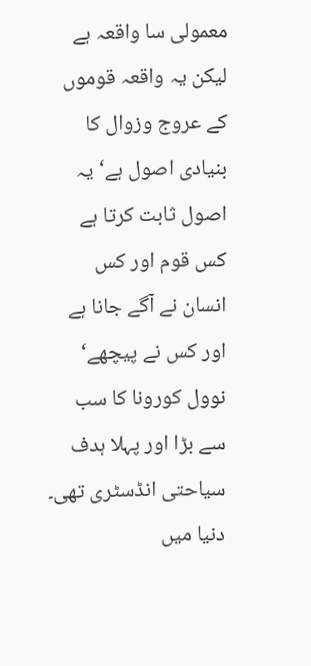معمولی سا واقعہ ہے لیکن یہ واقعہ قوموں کے عروج وزوال کا بنیادی اصول ہے‘ یہ اصول ثابت کرتا ہے کس قوم اور کس انسان نے آگے جانا ہے اور کس نے پیچھے‘ نوول کورونا کا سب سے بڑا اور پہلا ہدف سیاحتی انڈسٹری تھی۔
دنیا میں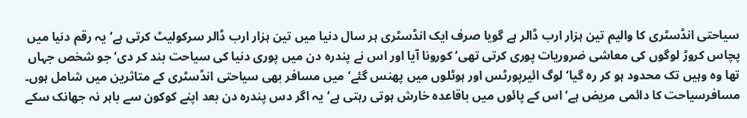سیاحتی انڈسٹری کا والیم تین ہزار ارب ڈالر ہے گویا صرف ایک انڈسٹری ہر سال دنیا میں تین ہزار ارب ڈالر سرکولیٹ کرتی ہے‘ یہ رقم دنیا میں پچاس کروڑ لوگوں کی معاشی ضروریات پوری کرتی تھی‘ کورونا آیا اور اس نے پندرہ دن میں پوری دنیا کی سیاحت بند کر دی‘ جو شخص جہاں تھا وہ وہیں تک محدود ہو کر رہ گیا‘لوگ ائیرپورٹس اور ہوٹلوں میں پھنس گئے‘ میں مسافر بھی سیاحتی انڈسٹری کے متاثرین میں شامل ہوں۔
مسافرسیاحت کا دائمی مریض ہے‘ اس کے پائوں میں باقاعدہ خارش ہوتی رہتی ہے‘ یہ اگر دس پندرہ دن بعد اپنے کوکون سے باہر نہ جھانک سکے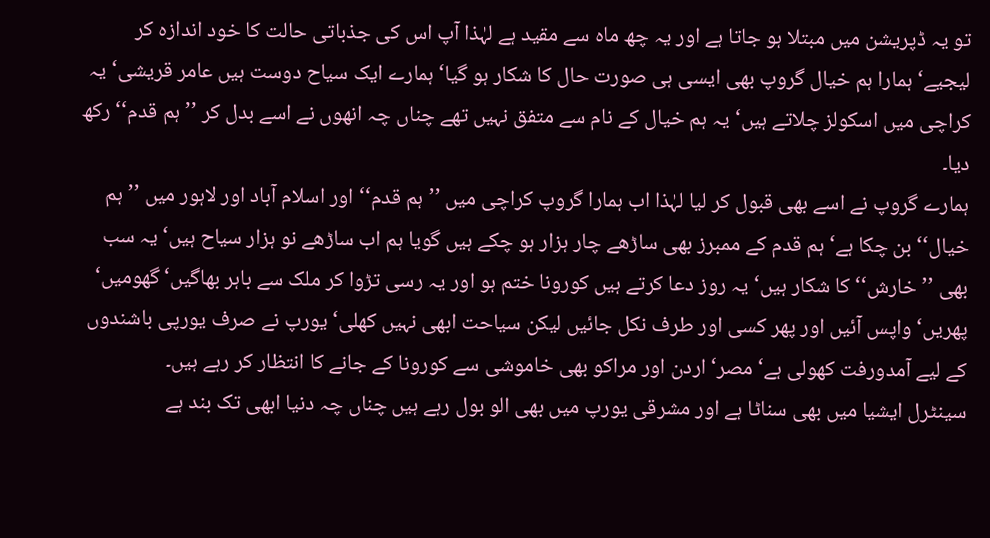تو یہ ڈپریشن میں مبتلا ہو جاتا ہے اور یہ چھ ماہ سے مقید ہے لہٰذا آپ اس کی جذباتی حالت کا خود اندازہ کر لیجیے‘ ہمارا ہم خیال گروپ بھی ایسی ہی صورت حال کا شکار ہو گیا‘ ہمارے ایک سیاح دوست ہیں عامر قریشی‘ یہ کراچی میں اسکولز چلاتے ہیں‘ یہ ہم خیال کے نام سے متفق نہیں تھے چناں چہ انھوں نے اسے بدل کر ’’ہم قدم‘‘ رکھ دیا۔
ہمارے گروپ نے اسے بھی قبول کر لیا لہٰذا اب ہمارا گروپ کراچی میں ’’ہم قدم‘‘ اور اسلام آباد اور لاہور میں ’’ہم خیال‘‘ بن چکا ہے‘ ہم قدم کے ممبرز بھی ساڑھے چار ہزار ہو چکے ہیں گویا ہم اب ساڑھے نو ہزار سیاح ہیں‘ یہ سب بھی ’’خارش‘‘ کا شکار ہیں‘ یہ روز دعا کرتے ہیں کورونا ختم ہو اور یہ رسی تڑوا کر ملک سے باہر بھاگیں‘ گھومیں‘ پھریں‘ واپس آئیں اور پھر کسی اور طرف نکل جائیں لیکن سیاحت ابھی نہیں کھلی‘ یورپ نے صرف یورپی باشندوں کے لیے آمدورفت کھولی ہے‘ مصر‘ اردن اور مراکو بھی خاموشی سے کورونا کے جانے کا انتظار کر رہے ہیں۔
سینٹرل ایشیا میں بھی سناٹا ہے اور مشرقی یورپ میں بھی الو بول رہے ہیں چناں چہ دنیا ابھی تک بند ہے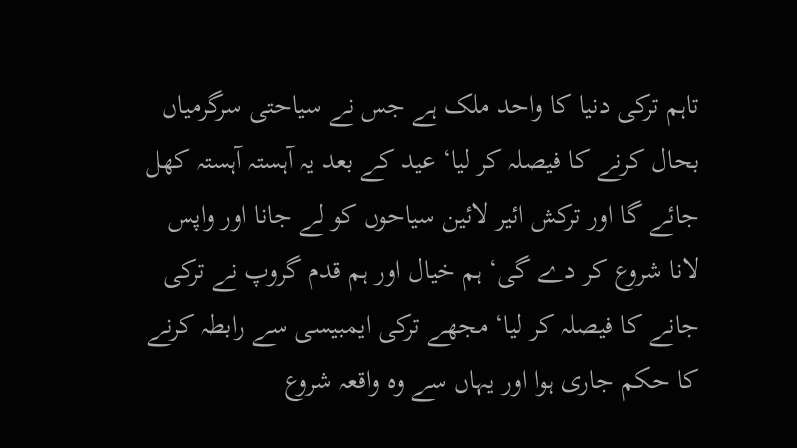تاہم ترکی دنیا کا واحد ملک ہے جس نے سیاحتی سرگرمیاں بحال کرنے کا فیصلہ کر لیا‘ عید کے بعد یہ آہستہ آہستہ کھل جائے گا اور ترکش ائیر لائین سیاحوں کو لے جانا اور واپس لانا شروع کر دے گی‘ ہم خیال اور ہم قدم گروپ نے ترکی جانے کا فیصلہ کر لیا‘ مجھے ترکی ایمبیسی سے رابطہ کرنے کا حکم جاری ہوا اور یہاں سے وہ واقعہ شروع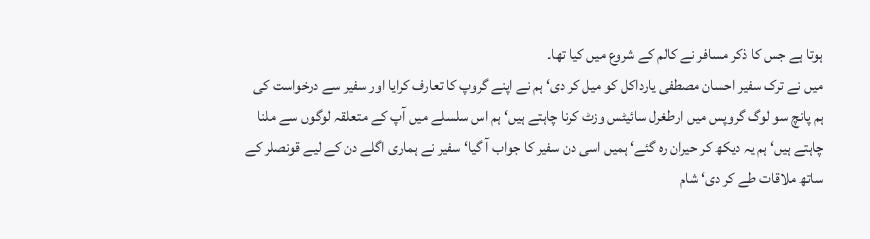ہوتا ہے جس کا ذکر مسافر نے کالم کے شروع میں کیا تھا۔
میں نے ترک سفیر احسان مصطفی یارداکل کو میل کر دی‘ ہم نے اپنے گروپ کا تعارف کرایا اور سفیر سے درخواست کی ہم پانچ سو لوگ گروپس میں ارطغرل سائیٹس وزٹ کرنا چاہتے ہیں‘ ہم اس سلسلے میں آپ کے متعلقہ لوگوں سے ملنا چاہتے ہیں‘ ہم یہ دیکھ کر حیران رہ گئے‘ ہمیں اسی دن سفیر کا جواب آ گیا‘ سفیر نے ہماری اگلے دن کے لیے قونصلر کے ساتھ ملاقات طے کر دی‘ شام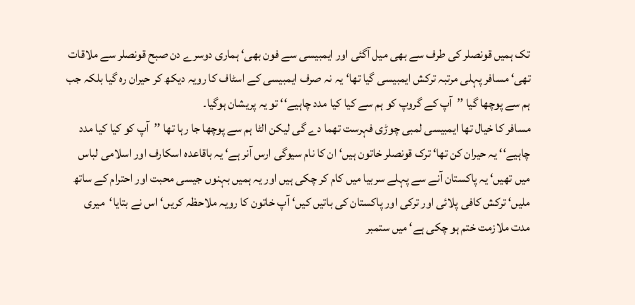تک ہمیں قونصلر کی طرف سے بھی میل آگئی اور ایمبیسی سے فون بھی‘ ہماری دوسرے دن صبح قونصلر سے ملاقات تھی‘ مسافر پہلی مرتبہ ترکش ایمبیسی گیا تھا‘ یہ نہ صرف ایمبیسی کے اسٹاف کا رویہ دیکھ کر حیران رہ گیا بلکہ جب ہم سے پوچھا گیا ’’آپ کے گروپ کو ہم سے کیا کیا مدد چاہیے‘‘ تو یہ پریشان ہوگیا۔
مسافر کا خیال تھا ایمبیسی لمبی چوڑی فہرست تھما دے گی لیکن الٹا ہم سے پوچھا جا رہا تھا ’’آپ کو کیا کیا مدد چاہیے‘‘ یہ حیران کن تھا‘ ترک قونصلر خاتون ہیں‘ ان کا نام سیوگی ارس آنر ہے‘ یہ باقاعدہ اسکارف اور اسلامی لباس میں تھیں‘ یہ پاکستان آنے سے پہلے سربیا میں کام کر چکی ہیں اور یہ ہمیں بہنوں جیسی محبت اور احترام کے ساتھ ملیں‘ ترکش کافی پلائی اور ترکی اور پاکستان کی باتیں کیں‘ آپ خاتون کا رویہ ملاحظہ کریں‘ اس نے بتایا‘میری مدت ملازمت ختم ہو چکی ہے‘ میں ستمبر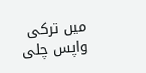میں ترکی واپس چلی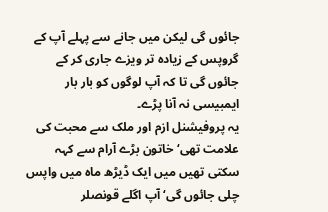جائوں گی لیکن میں جانے سے پہلے آپ کے گروپس کے زیادہ تر ویزے جاری کر کے جائوں گی تا کہ آپ لوگوں کو بار بار ایمبیسی نہ آنا پڑے۔
یہ پروفیشنل ازم اور ملک سے محبت کی علامت تھی‘ خاتون بڑے آرام سے کہہ سکتی تھیں میں ایک ڈیڑھ ماہ میں واپس چلی جائوں گی‘ آپ اگلے قونصلر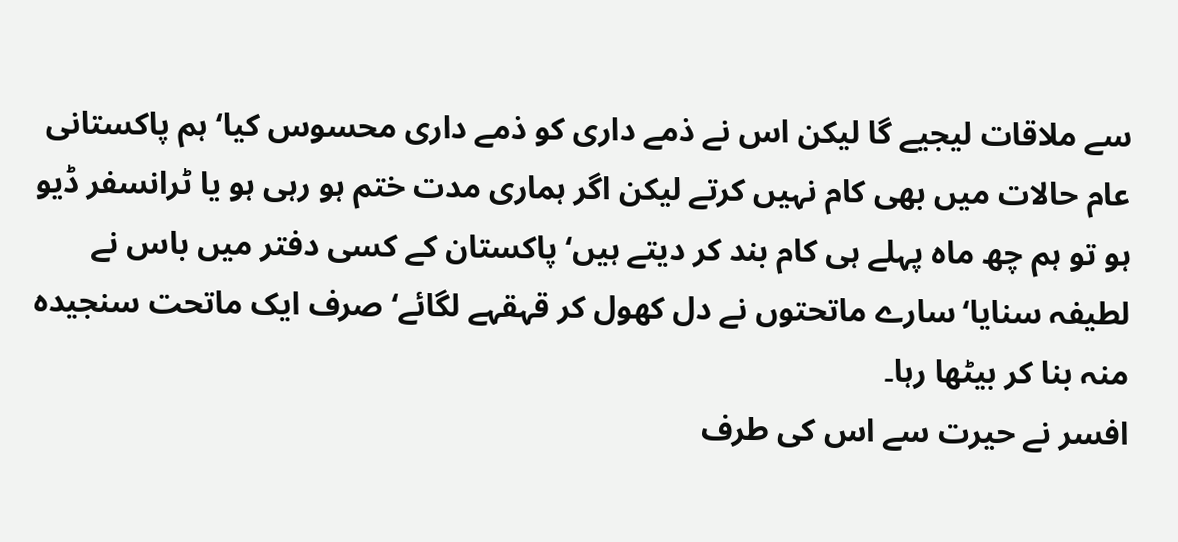سے ملاقات لیجیے گا لیکن اس نے ذمے داری کو ذمے داری محسوس کیا‘ ہم پاکستانی عام حالات میں بھی کام نہیں کرتے لیکن اگر ہماری مدت ختم ہو رہی ہو یا ٹرانسفر ڈیو ہو تو ہم چھ ماہ پہلے ہی کام بند کر دیتے ہیں‘ پاکستان کے کسی دفتر میں باس نے لطیفہ سنایا‘سارے ماتحتوں نے دل کھول کر قہقہے لگائے‘ صرف ایک ماتحت سنجیدہ منہ بنا کر بیٹھا رہا۔
افسر نے حیرت سے اس کی طرف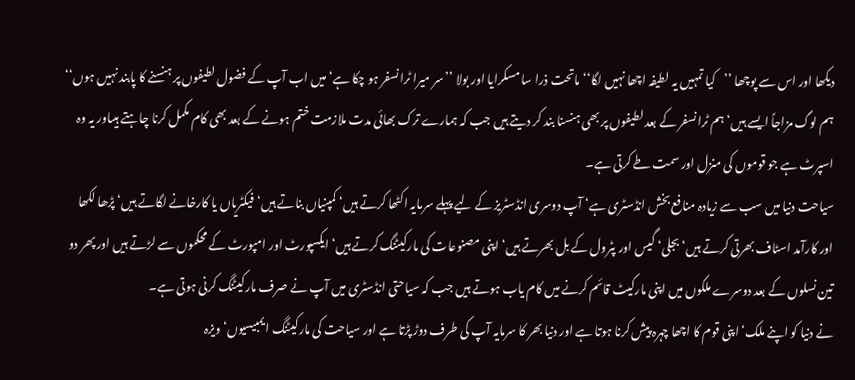دیکھا اور اس سے پوچھا ’’کیا تمہیں یہ لطیفہ اچھا نہیں لگا‘‘ ماتحت ذرا سا مسکرایا اور بولا ’’سر میرا ٹرانسفر ہو چکا ہے‘ میں اب آپ کے فضول لطیفوں پر ہنسنے کا پابند نہیں ہوں‘‘ ہم لوگ مزاجاً ایسے ہیں‘ ہم ٹرانسفر کے بعد لطیفوں پر بھی ہنسنا بند کر دیتے ہیں جب کہ ہمارے ترک بھائی مدت ملازمت ختم ہونے کے بعد بھی کام مکمل کرنا چاہتے ہیںاور یہ وہ اسپرٹ ہے جو قوموں کی منزل اور سمت طے کرتی ہے۔
سیاحت دنیا میں سب سے زیادہ منافع بخش انڈسٹری ہے‘ آپ دوسری انڈسٹریز کے لیے پہلے سرمایہ اکٹھا کرتے ہیں‘ کمپنیاں بناتے ہیں‘ فیکٹریاں یا کارخانے لگاتے ہیں‘ پڑھا لکھا اور کارآمد اسٹاف بھرتی کرتے ہیں‘ بجلی‘ گیس اور پٹرول کے بل بھرتے ہیں‘ اپنی مصنوعات کی مارکیٹنگ کرتے ہیں‘ ایکسپورٹ اور امپورٹ کے محکموں سے لڑتے ہیں اور پھر دو تین نسلوں کے بعد دوسرے ملکوں میں اپنی مارکیٹ قائم کرنے میں کام یاب ہوتے ہیں جب کہ سیاحتی انڈسٹری میں آپ نے صرف مارکیٹنگ کرنی ہوتی ہے۔
نے دنیا کو اپنے ملک‘ اپنی قوم کا اچھا چہرہ پیش کرنا ہوتا ہے اور دنیا بھر کا سرمایہ آپ کی طرف دوڑ پڑتا ہے اور سیاحت کی مارکیٹنگ ایمبیسیوں‘ ویزہ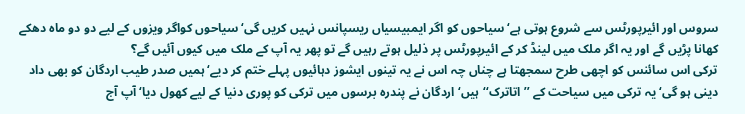سروس اور ائیرپورٹس سے شروع ہوتی ہے‘ سیاحوں کو اگر ایمبیسیاں ریسپانس نہیں کریں گی‘ سیاحوں کواگر ویزوں کے لیے دو دو ماہ دھکے کھانا پڑیں گے اور یہ اگر ملک میں لینڈ کر کے ائیرپورٹس پر ذلیل ہوتے رہیں گے تو پھر یہ آپ کے ملک میں کیوں آئیں گے؟
ترکی اس سائنس کو اچھی طرح سمجھتا ہے چناں چہ اس نے یہ تینوں ایشوز دہائیوں پہلے ختم کر دیے‘ ہمیں صدر طیب اردگان کو بھی داد دینی ہو گی‘ یہ ترکی میں سیاحت کے ’’اتاترک‘‘ہیں‘ اردگان نے پندرہ برسوں میں ترکی کو پوری دنیا کے لیے کھول دیا‘ آپ آج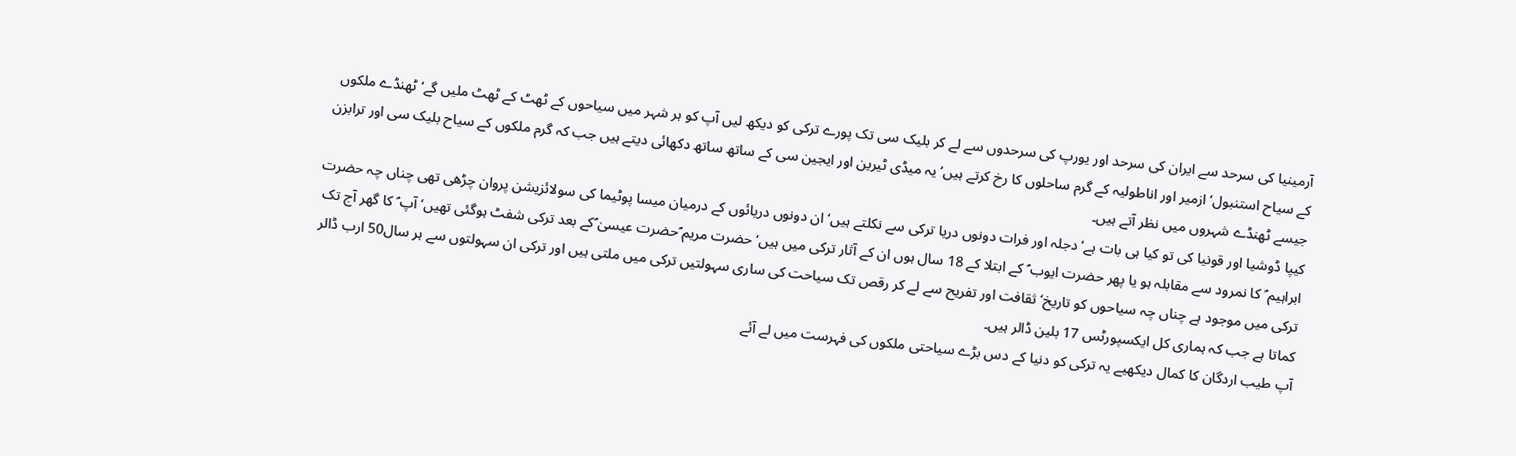آرمینیا کی سرحد سے ایران کی سرحد اور یورپ کی سرحدوں سے لے کر بلیک سی تک پورے ترکی کو دیکھ لیں آپ کو ہر شہر میں سیاحوں کے ٹھٹ کے ٹھٹ ملیں گے‘ ٹھنڈے ملکوں کے سیاح استنبول‘ ازمیر اور اناطولیہ کے گرم ساحلوں کا رخ کرتے ہیں‘ یہ میڈی ٹیرین اور ایجین سی کے ساتھ ساتھ دکھائی دیتے ہیں جب کہ گرم ملکوں کے سیاح بلیک سی اور ترابزن جیسے ٹھنڈے شہروں میں نظر آتے ہیں۔
کیپا ڈوشیا اور قونیا کی تو کیا ہی بات ہے‘ دجلہ اور فرات دونوں دریا ترکی سے نکلتے ہیں‘ ان دونوں دریائوں کے درمیان میسا پوٹیما کی سولائزیشن پروان چڑھی تھی چناں چہ حضرت ابراہیم ؑ کا نمرود سے مقابلہ ہو یا پھر حضرت ایوب ؑ کے ابتلا کے 18 سال ہوں ان کے آثار ترکی میں ہیں‘ حضرت مریم ؑحضرت عیسیٰ ؑکے بعد ترکی شفٹ ہوگئی تھیں‘ آپ ؑ کا گھر آج تک ترکی میں موجود ہے چناں چہ سیاحوں کو تاریخ‘ ثقافت اور تفریح سے لے کر رقص تک سیاحت کی ساری سہولتیں ترکی میں ملتی ہیں اور ترکی ان سہولتوں سے ہر سال50 ارب ڈالر کماتا ہے جب کہ ہماری کل ایکسپورٹس 17 بلین ڈالر ہیں۔
آپ طیب اردگان کا کمال دیکھیے یہ ترکی کو دنیا کے دس بڑے سیاحتی ملکوں کی فہرست میں لے آئے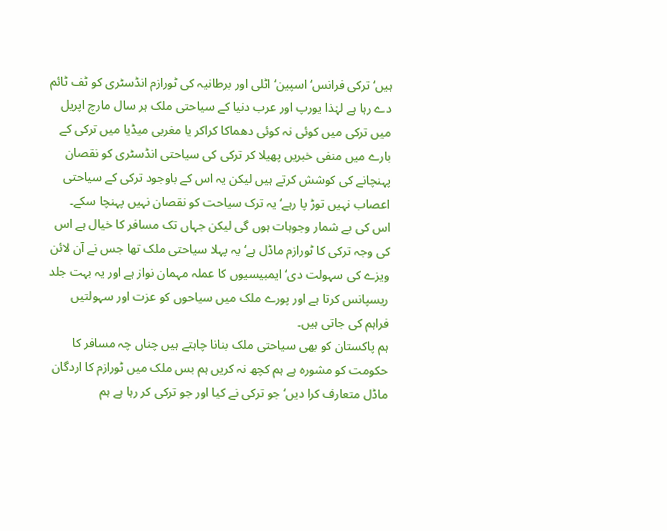ہیں‘ ترکی فرانس‘ اسپین‘ اٹلی اور برطانیہ کی ٹورازم انڈسٹری کو ٹف ٹائم دے رہا ہے لہٰذا یورپ اور عرب دنیا کے سیاحتی ملک ہر سال مارچ اپریل میں ترکی میں کوئی نہ کوئی دھماکا کراکر یا مغربی میڈیا میں ترکی کے بارے میں منفی خبریں پھیلا کر ترکی کی سیاحتی انڈسٹری کو نقصان پہنچانے کی کوشش کرتے ہیں لیکن یہ اس کے باوجود ترکی کے سیاحتی اعصاب نہیں توڑ پا رہے‘ یہ ترک سیاحت کو نقصان نہیں پہنچا سکے۔
اس کی بے شمار وجوہات ہوں گی لیکن جہاں تک مسافر کا خیال ہے اس کی وجہ ترکی کا ٹورازم ماڈل ہے‘ یہ پہلا سیاحتی ملک تھا جس نے آن لائن ویزے کی سہولت دی‘ ایمبیسیوں کا عملہ مہمان نواز ہے اور یہ بہت جلد ریسپانس کرتا ہے اور پورے ملک میں سیاحوں کو عزت اور سہولتیں فراہم کی جاتی ہیں۔
ہم پاکستان کو بھی سیاحتی ملک بنانا چاہتے ہیں چناں چہ مسافر کا حکومت کو مشورہ ہے ہم کچھ نہ کریں ہم بس ملک میں ٹورازم کا اردگان ماڈل متعارف کرا دیں‘ جو ترکی نے کیا اور جو ترکی کر رہا ہے ہم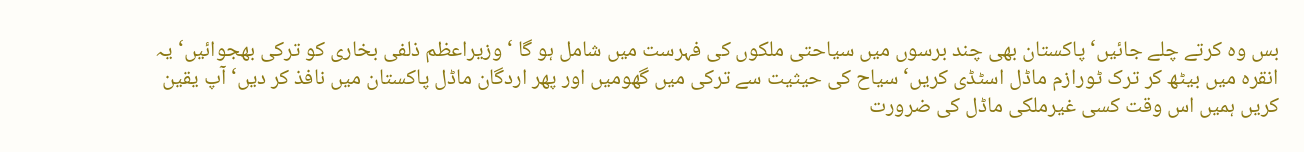بس وہ کرتے چلے جائیں‘ پاکستان بھی چند برسوں میں سیاحتی ملکوں کی فہرست میں شامل ہو گا ‘ وزیراعظم ذلفی بخاری کو ترکی بھجوائیں‘ یہ انقرہ میں بیٹھ کر ترک ٹورازم ماڈل اسٹڈی کریں‘ سیاح کی حیثیت سے ترکی میں گھومیں اور پھر اردگان ماڈل پاکستان میں نافذ کر دیں‘ آپ یقین کریں ہمیں اس وقت کسی غیرملکی ماڈل کی ضرورت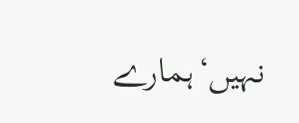نہیں‘ہمارے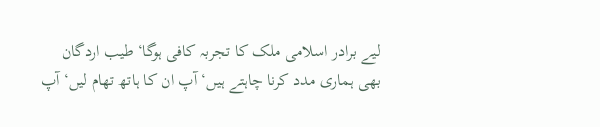لیے برادر اسلامی ملک کا تجربہ کافی ہوگا‘ طیب اردگان بھی ہماری مدد کرنا چاہتے ہیں‘ آپ ان کا ہاتھ تھام لیں‘ آپ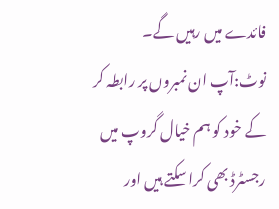فائدے میں رہیں گے۔
نوٹ:آپ ان نمبروں پر رابطہ کر کے خود کو ہم خیال گروپ میں رجسٹرڈ بھی کرا سکتے ہیں اور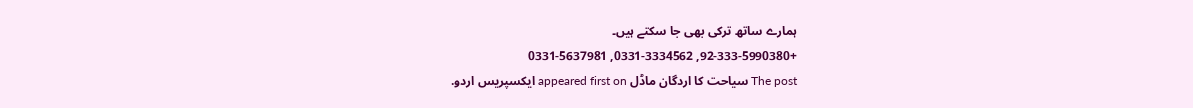ہمارے ساتھ ترکی بھی جا سکتے ہیں۔
+92-333-5990380, 0331-3334562, 0331-5637981
The post سیاحت کا اردگان ماڈل appeared first on ایکسپریس اردو.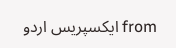from ایکسپریس اردو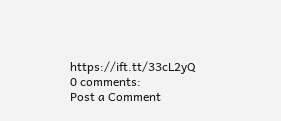https://ift.tt/33cL2yQ
0 comments:
Post a Comment